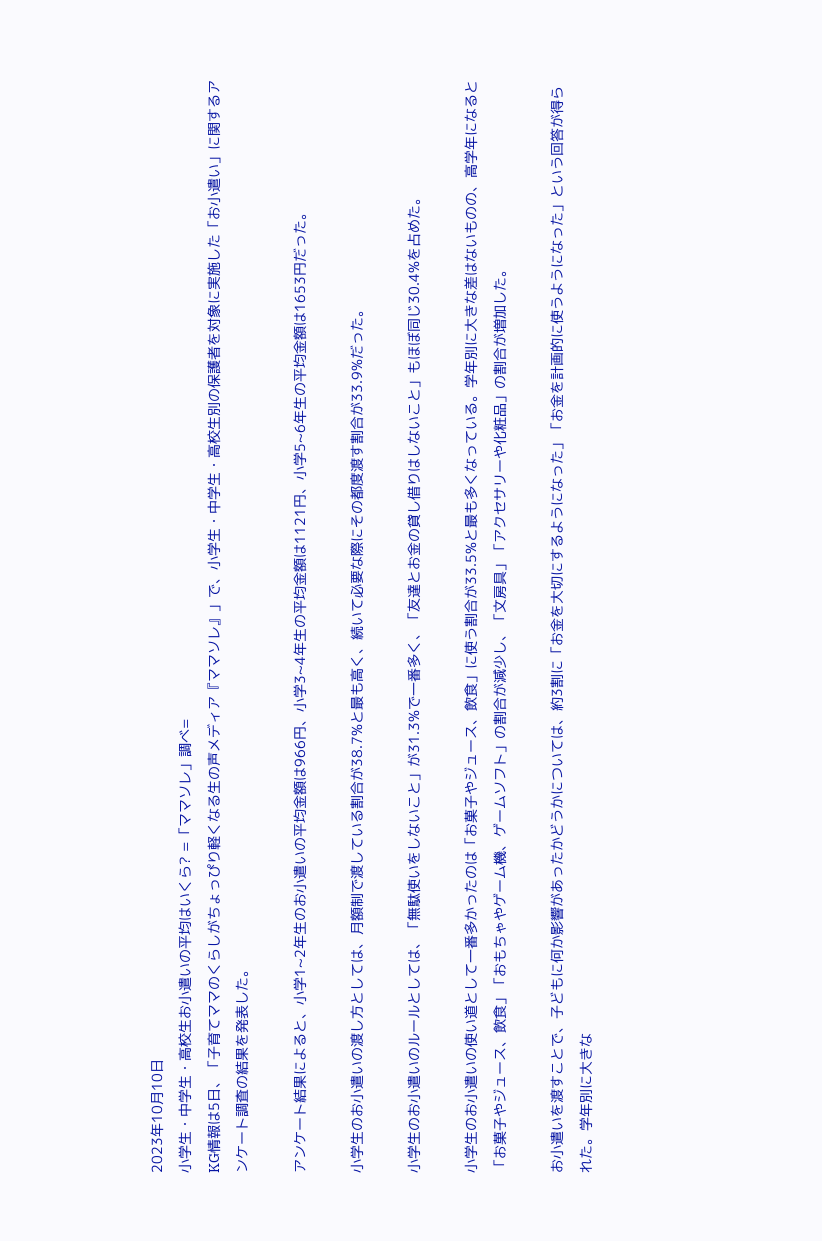2023年10月10日
小学生・中学生・高校生お小遣いの平均はいくら? =「ママソレ」調べ=
KG情報は5日、「子育てママのくらしがちょっぴり軽くなる生の声メディア『ママソレ』」で、小学生・中学生・高校生別の保護者を対象に実施した「お小遣い」に関するアンケート調査の結果を発表した。

アンケート結果によると、小学1~2年生のお小遣いの平均金額は966円、小学3~4年生の平均金額は1121円、小学5~6年生の平均金額は1653円だった。

小学生のお小遣いの渡し方としては、月額制で渡している割合が38.7%と最も高く、続いて必要な際にその都度渡す割合が33.9%だった。

小学生のお小遣いのルールとしては、「無駄使いをしないこと」が31.3%で一番多く、「友達とお金の貸し借りはしないこと」もほぼ同じ30.4%を占めた。

小学生のお小遣いの使い道として一番多かったのは「お菓子やジュース、飲食」に使う割合が33.5%と最も多くなっている。学年別に大きな差はないものの、高学年になると「お菓子やジュース、飲食」「おもちゃやゲーム機、ゲームソフト」の割合が減少し、「文房具」「アクセサリーや化粧品」の割合が増加した。

お小遣いを渡すことで、子どもに何か影響があったかどうかについては、約3割に「お金を大切にするようになった」「お金を計画的に使うようになった」という回答が得られた。学年別に大きな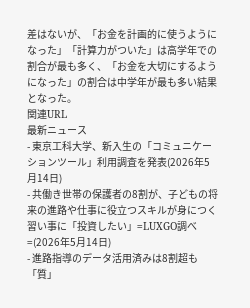差はないが、「お金を計画的に使うようになった」「計算力がついた」は高学年での割合が最も多く、「お金を大切にするようになった」の割合は中学年が最も多い結果となった。
関連URL
最新ニュース
- 東京工科大学、新入生の「コミュニケーションツール」利用調査を発表(2026年5月14日)
- 共働き世帯の保護者の8割が、子どもの将来の進路や仕事に役立つスキルが身につく習い事に「投資したい」=LUXGO調べ=(2026年5月14日)
- 進路指導のデータ活用済みは8割超も「質」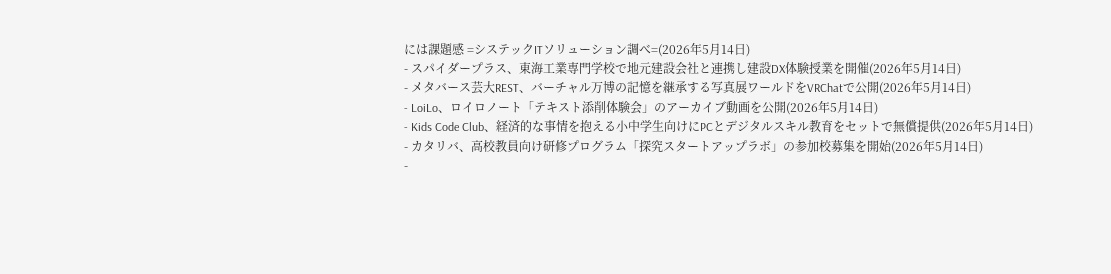には課題感 =システックITソリューション調べ=(2026年5月14日)
- スパイダープラス、東海工業専門学校で地元建設会社と連携し建設DX体験授業を開催(2026年5月14日)
- メタバース芸大REST、バーチャル万博の記憶を継承する写真展ワールドをVRChatで公開(2026年5月14日)
- LoiLo、ロイロノート「テキスト添削体験会」のアーカイブ動画を公開(2026年5月14日)
- Kids Code Club、経済的な事情を抱える小中学生向けにPCとデジタルスキル教育をセットで無償提供(2026年5月14日)
- カタリバ、高校教員向け研修プログラム「探究スタートアップラボ」の参加校募集を開始(2026年5月14日)
-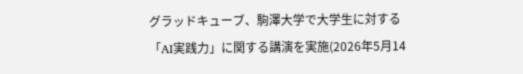グラッドキューブ、駒澤大学で大学生に対する「AI実践力」に関する講演を実施(2026年5月14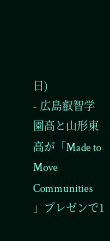日)
- 広島叡智学園高と山形東高が「Made to Move Communities 」プレゼンで1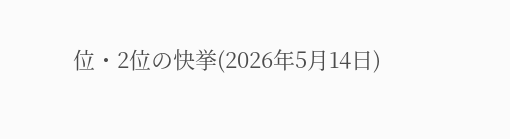位・2位の快挙(2026年5月14日)